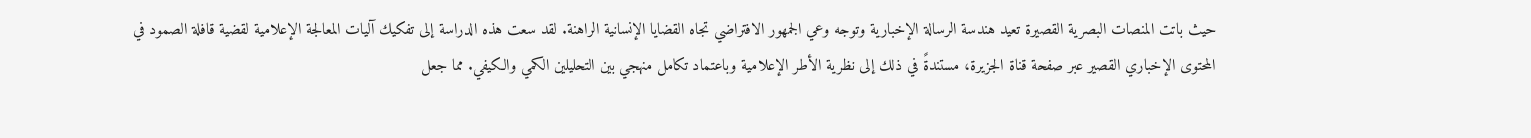حيث باتت المنصات البصرية القصيرة تعيد هندسة الرسالة الإخبارية وتوجه وعي الجمهور الافتراضي تجاه القضايا الإنسانية الراهنة. لقد سعت هذه الدراسة إلى تفكيك آليات المعالجة الإعلامية لقضية قافلة الصمود في المحتوى الإخباري القصير عبر صفحة قناة الجزيرة، مستندةً في ذلك إلى نظرية الأطر الإعلامية وباعتماد تكامل منهجي بين التحليلين الكمي والكيفي. مما جعل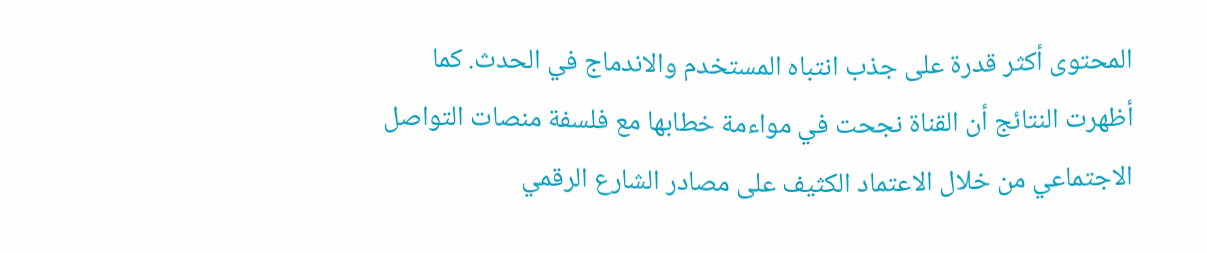المحتوى أكثر قدرة على جذب انتباه المستخدم والاندماج في الحدث. كما أظهرت النتائج أن القناة نجحت في مواءمة خطابها مع فلسفة منصات التواصل الاجتماعي من خلال الاعتماد الكثيف على مصادر الشارع الرقمي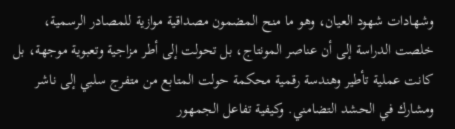وشهادات شهود العيان، وهو ما منح المضمون مصداقية موازية للمصادر الرسمية، خلصت الدراسة إلى أن عناصر المونتاج، بل تحولت إلى أطر مزاجية وتعبوية موجهة، بل كانت عملية تأطير وهندسة رقمية محكمة حولت المتابع من متفرج سلبي إلى ناشر ومشارك في الحشد التضامني. وكيفية تفاعل الجمهور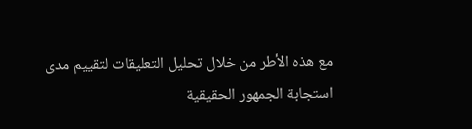مع هذه الأطر من خلال تحليل التعليقات لتقييم مدى استجابة الجمهور الحقيقية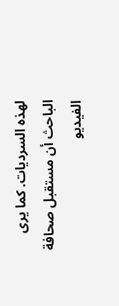لهذه السرديات. كما يرى الباحث أن مستقبل صحافة الفيديو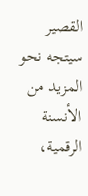القصير سيتجه نحو المزيد من الأنسنة الرقمية،